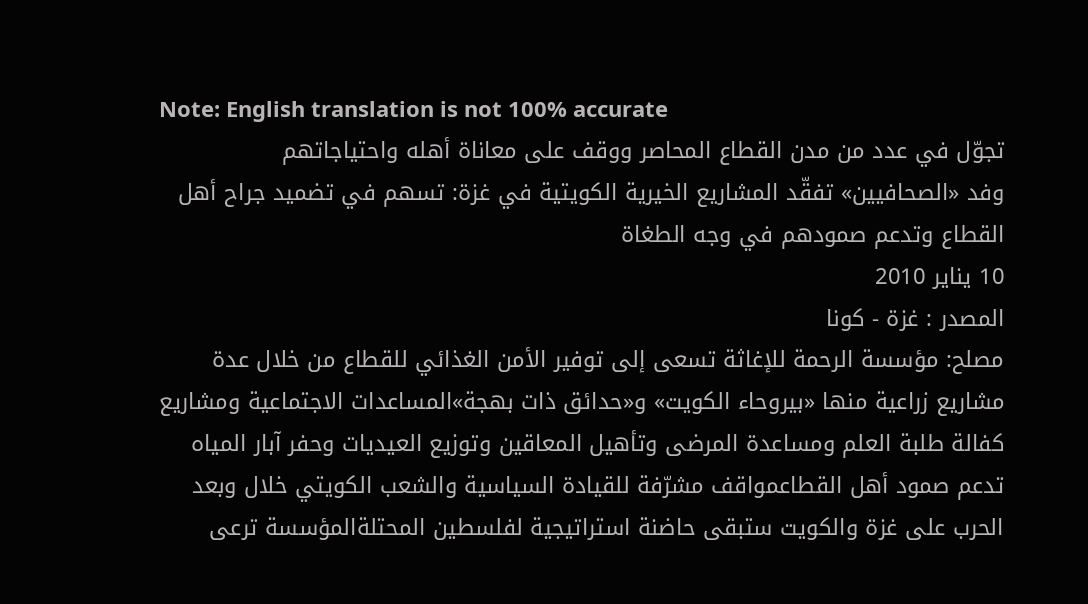Note: English translation is not 100% accurate
تجوّل في عدد من مدن القطاع المحاصر ووقف على معاناة أهله واحتياجاتهم
وفد «الصحافيين» تفقّد المشاريع الخيرية الكويتية في غزة: تسهم في تضميد جراح أهل القطاع وتدعم صمودهم في وجه الطغاة
10 يناير 2010
المصدر : غزة - كونا
مصلح: مؤسسة الرحمة للإغاثة تسعى إلى توفير الأمن الغذائي للقطاع من خلال عدة مشاريع زراعية منها «بيروحاء الكويت» و«حدائق ذات بهجة»المساعدات الاجتماعية ومشاريع كفالة طلبة العلم ومساعدة المرضى وتأهيل المعاقين وتوزيع العيديات وحفر آبار المياه تدعم صمود أهل القطاعمواقف مشرّفة للقيادة السياسية والشعب الكويتي خلال وبعد الحرب على غزة والكويت ستبقى حاضنة استراتيجية لفلسطين المحتلةالمؤسسة ترعى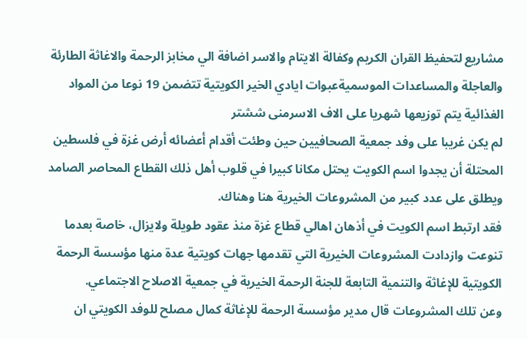مشاريع لتحفيظ القران الكريم وكفالة الايتام والاسر اضافة الي مخابز الرحمة والاغاثة الطارئة والعاجلة والمساعدات الموسميةعبوات ايادي الخير الكويتية تتضمن 19 نوعا من المواد الغذائية يتم توزيعها شهريا على الاف الاسرمنى ششتر
لم يكن غريبا على وفد جمعية الصحافيين حين وطئت أقدام أعضائه أرض غزة في فلسطين المحتلة أن يجدوا اسم الكويت يحتل مكانا كبيرا في قلوب أهل ذلك القطاع المحاصر الصامد ويطلق على عدد كبير من المشروعات الخيرية هنا وهناك.
فقد ارتبط اسم الكويت في أذهان اهالي قطاع غزة منذ عقود طويلة ولايزال، خاصة بعدما تنوعت وازدادت المشروعات الخيرية التي تقدمها جهات كويتية عدة منها مؤسسة الرحمة الكويتية للإغاثة والتنمية التابعة للجنة الرحمة الخيرية في جمعية الاصلاح الاجتماعي.
وعن تلك المشروعات قال مدير مؤسسة الرحمة للإغاثة كمال مصلح للوفد الكويتي ان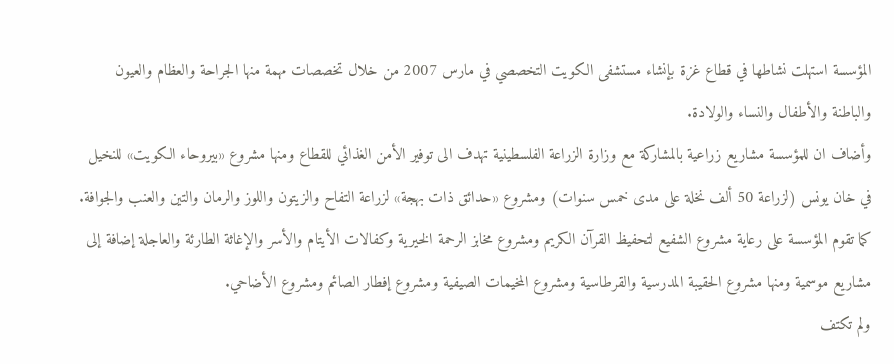المؤسسة استهلت نشاطها في قطاع غزة بإنشاء مستشفى الكويت التخصصي في مارس 2007 من خلال تخصصات مهمة منها الجراحة والعظام والعيون والباطنة والأطفال والنساء والولادة.
وأضاف ان للمؤسسة مشاريع زراعية بالمشاركة مع وزارة الزراعة الفلسطينية تهدف الى توفير الأمن الغذائي للقطاع ومنها مشروع «بيروحاء الكويت» للنخيل في خان يونس (لزراعة 50 ألف نخلة على مدى خمس سنوات) ومشروع «حدائق ذات بهجة» لزراعة التفاح والزيتون واللوز والرمان والتين والعنب والجوافة.
كما تقوم المؤسسة على رعاية مشروع الشفيع لتحفيظ القرآن الكريم ومشروع مخابز الرحمة الخيرية وكفالات الأيتام والأسر والإغاثة الطارئة والعاجلة إضافة إلى مشاريع موسمية ومنها مشروع الحقيبة المدرسية والقرطاسية ومشروع المخيمات الصيفية ومشروع إفطار الصائم ومشروع الأضاحي.
ولم تكتف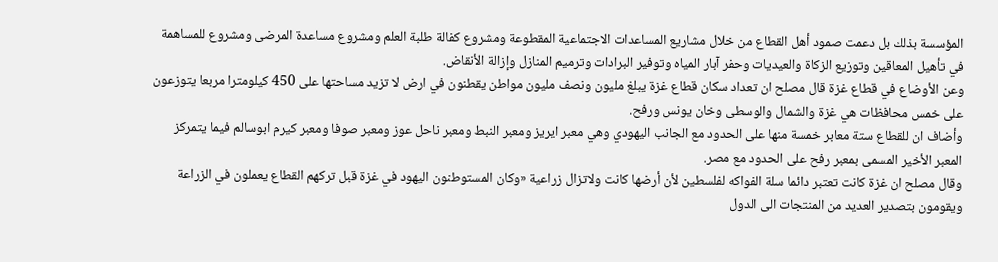المؤسسة بذلك بل دعمت صمود أهل القطاع من خلال مشاريع المساعدات الاجتماعية المقطوعة ومشروع كفالة طلبة العلم ومشروع مساعدة المرضى ومشروع للمساهمة في تأهيل المعاقين وتوزيع الزكاة والعيديات وحفر آبار المياه وتوفير البرادات وترميم المنازل وإزالة الأنقاض.
وعن الأوضاع في قطاع غزة قال مصلح ان تعداد سكان قطاع غزة يبلغ مليون ونصف مليون مواطن يقطنون في ارض لا تزيد مساحتها على 450 كيلومترا مربعا يتوزعون على خمس محافظات هي غزة والشمال والوسطى وخان يونس ورفح.
وأضاف ان للقطاع ستة معابر خمسة منها على الحدود مع الجانب اليهودي وهي معبر ايريز ومعبر النبط ومعبر ناحل عوز ومعبر صوفا ومعبر كيرم ابوسالم فيما يتمركز المعبر الأخير المسمى بمعبر رفح على الحدود مع مصر.
وقال مصلح ان غزة كانت تعتبر دائما سلة الفواكه لفلسطين لأن أرضها كانت ولاتزال زراعية «وكان المستوطنون اليهود في غزة قبل تركهم القطاع يعملون في الزراعة ويقومون بتصدير العديد من المنتجات الى الدول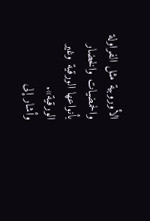الأوروبية مثل الفراولة والحمضيات والخضار بأنواعها الورقية وغير الورقية».
وأشار إلى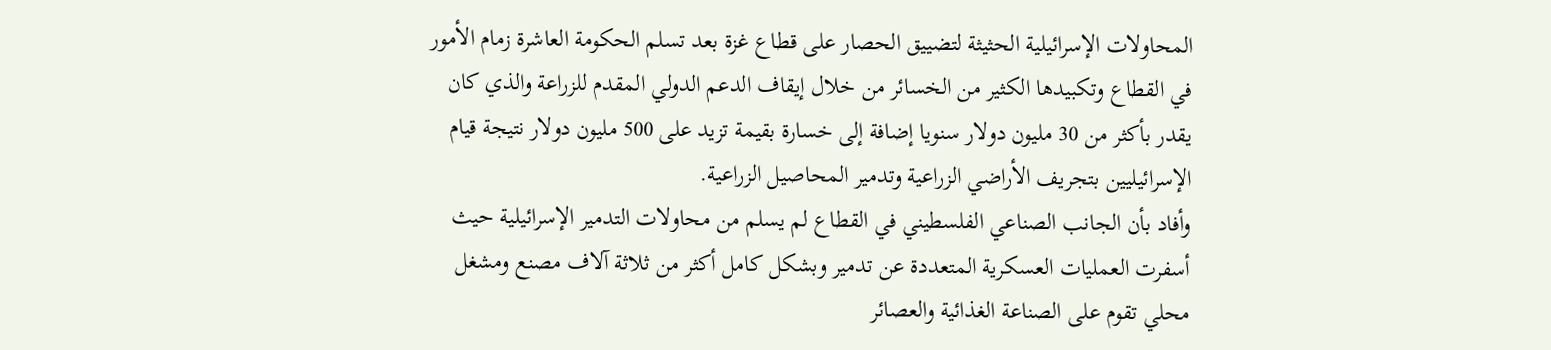المحاولات الإسرائيلية الحثيثة لتضييق الحصار على قطاع غزة بعد تسلم الحكومة العاشرة زمام الأمور في القطاع وتكبيدها الكثير من الخسائر من خلال إيقاف الدعم الدولي المقدم للزراعة والذي كان يقدر بأكثر من 30 مليون دولار سنويا إضافة إلى خسارة بقيمة تزيد على 500 مليون دولار نتيجة قيام الإسرائيليين بتجريف الأراضي الزراعية وتدمير المحاصيل الزراعية.
وأفاد بأن الجانب الصناعي الفلسطيني في القطاع لم يسلم من محاولات التدمير الإسرائيلية حيث أسفرت العمليات العسكرية المتعددة عن تدمير وبشكل كامل أكثر من ثلاثة آلاف مصنع ومشغل محلي تقوم على الصناعة الغذائية والعصائر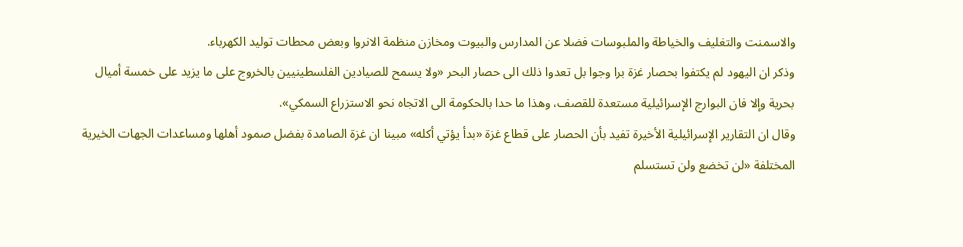والاسمنت والتغليف والخياطة والملبوسات فضلا عن المدارس والبيوت ومخازن منظمة الانروا وبعض محطات توليد الكهرباء.
وذكر ان اليهود لم يكتفوا بحصار غزة برا وجوا بل تعدوا ذلك الى حصار البحر «ولا يسمح للصيادين الفلسطينيين بالخروج على ما يزيد على خمسة أميال بحرية وإلا فان البوارج الإسرائيلية مستعدة للقصف، وهذا ما حدا بالحكومة الى الاتجاه نحو الاستزراع السمكي».
وقال ان التقارير الإسرائيلية الأخيرة تفيد بأن الحصار على قطاع غزة «بدأ يؤتي أكله» مبينا ان غزة الصامدة بفضل صمود أهلها ومساعدات الجهات الخيرية المختلفة «لن تخضع ولن تستسلم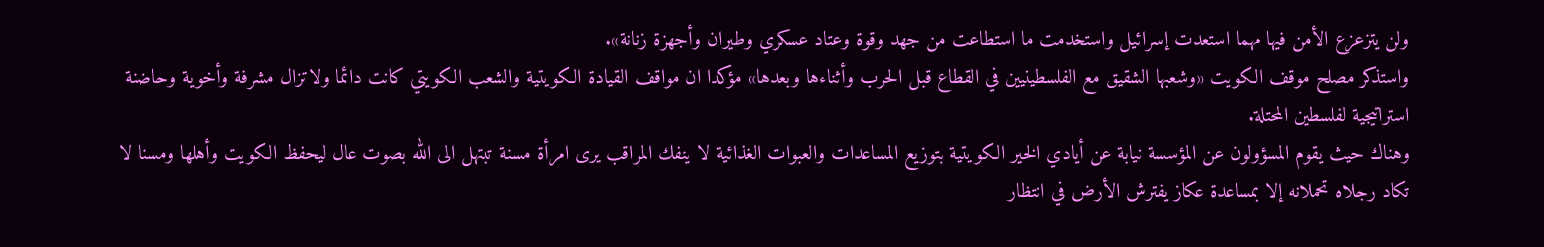ولن يتزعزع الأمن فيها مهما استعدت إسرائيل واستخدمت ما استطاعت من جهد وقوة وعتاد عسكري وطيران وأجهزة زنانة».
واستذكر مصلح موقف الكويت «وشعبها الشقيق مع الفلسطينيين في القطاع قبل الحرب وأثناءها وبعدها» مؤكدا ان مواقف القيادة الكويتية والشعب الكويتي كانت دائما ولاتزال مشرفة وأخوية وحاضنة استراتيجية لفلسطين المحتلة.
وهناك حيث يقوم المسؤولون عن المؤسسة نيابة عن أيادي الخير الكويتية بتوزيع المساعدات والعبوات الغذائية لا ينفك المراقب يرى امرأة مسنة تبتهل الى الله بصوت عال ليحفظ الكويت وأهلها ومسنا لا تكاد رجلاه تحملانه إلا بمساعدة عكاز يفترش الأرض في انتظار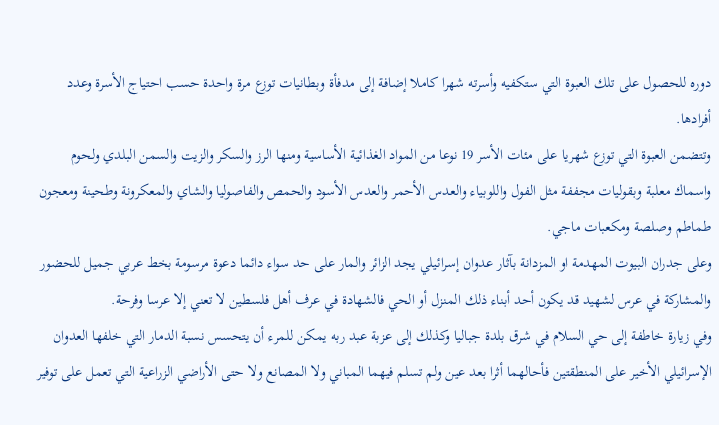دوره للحصول على تلك العبوة التي ستكفيه وأسرته شهرا كاملا إضافة إلى مدفأة وبطانيات توزع مرة واحدة حسب احتياج الأسرة وعدد أفرادها.
وتتضمن العبوة التي توزع شهريا على مئات الأسر 19 نوعا من المواد الغذائية الأساسية ومنها الرز والسكر والزيت والسمن البلدي ولحوم واسماك معلبة وبقوليات مجففة مثل الفول واللوبياء والعدس الأحمر والعدس الأسود والحمص والفاصوليا والشاي والمعكرونة وطحينة ومعجون طماطم وصلصة ومكعبات ماجي.
وعلى جدران البيوت المهدمة او المزدانة بآثار عدوان إسرائيلي يجد الزائر والمار على حد سواء دائما دعوة مرسومة بخط عربي جميل للحضور والمشاركة في عرس لشهيد قد يكون أحد أبناء ذلك المنزل أو الحي فالشهادة في عرف أهل فلسطين لا تعني إلا عرسا وفرحة.
وفي زيارة خاطفة إلى حي السلام في شرق بلدة جباليا وكذلك إلى عزبة عبد ربه يمكن للمرء أن يتحسس نسبة الدمار التي خلفها العدوان الإسرائيلي الأخير على المنطقتين فأحالهما أثرا بعد عين ولم تسلم فيهما المباني ولا المصانع ولا حتى الأراضي الزراعية التي تعمل على توفير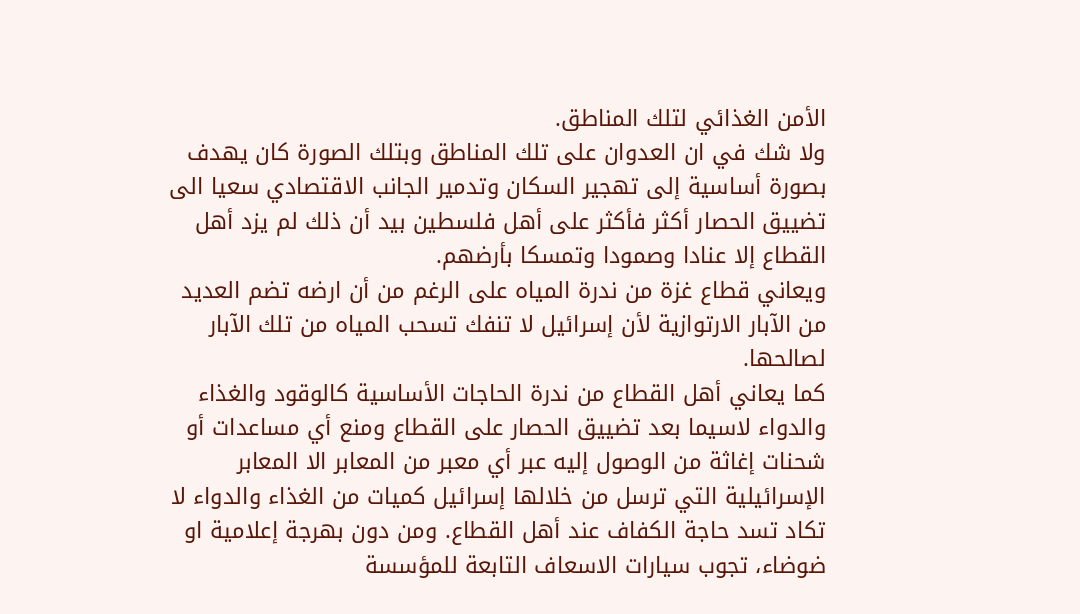الأمن الغذائي لتلك المناطق.
ولا شك في ان العدوان على تلك المناطق وبتلك الصورة كان يهدف بصورة أساسية إلى تهجير السكان وتدمير الجانب الاقتصادي سعيا الى تضييق الحصار أكثر فأكثر على أهل فلسطين بيد أن ذلك لم يزد أهل القطاع إلا عنادا وصمودا وتمسكا بأرضهم.
ويعاني قطاع غزة من ندرة المياه على الرغم من أن ارضه تضم العديد من الآبار الارتوازية لأن إسرائيل لا تنفك تسحب المياه من تلك الآبار لصالحها.
كما يعاني أهل القطاع من ندرة الحاجات الأساسية كالوقود والغذاء والدواء لاسيما بعد تضييق الحصار على القطاع ومنع أي مساعدات أو شحنات إغاثة من الوصول إليه عبر أي معبر من المعابر الا المعابر الإسرائيلية التي ترسل من خلالها إسرائيل كميات من الغذاء والدواء لا تكاد تسد حاجة الكفاف عند أهل القطاع. ومن دون بهرجة إعلامية او ضوضاء، تجوب سيارات الاسعاف التابعة للمؤسسة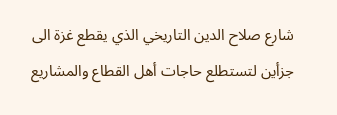شارع صلاح الدين التاريخي الذي يقطع غزة الى جزأين لتستطلع حاجات أهل القطاع والمشاريع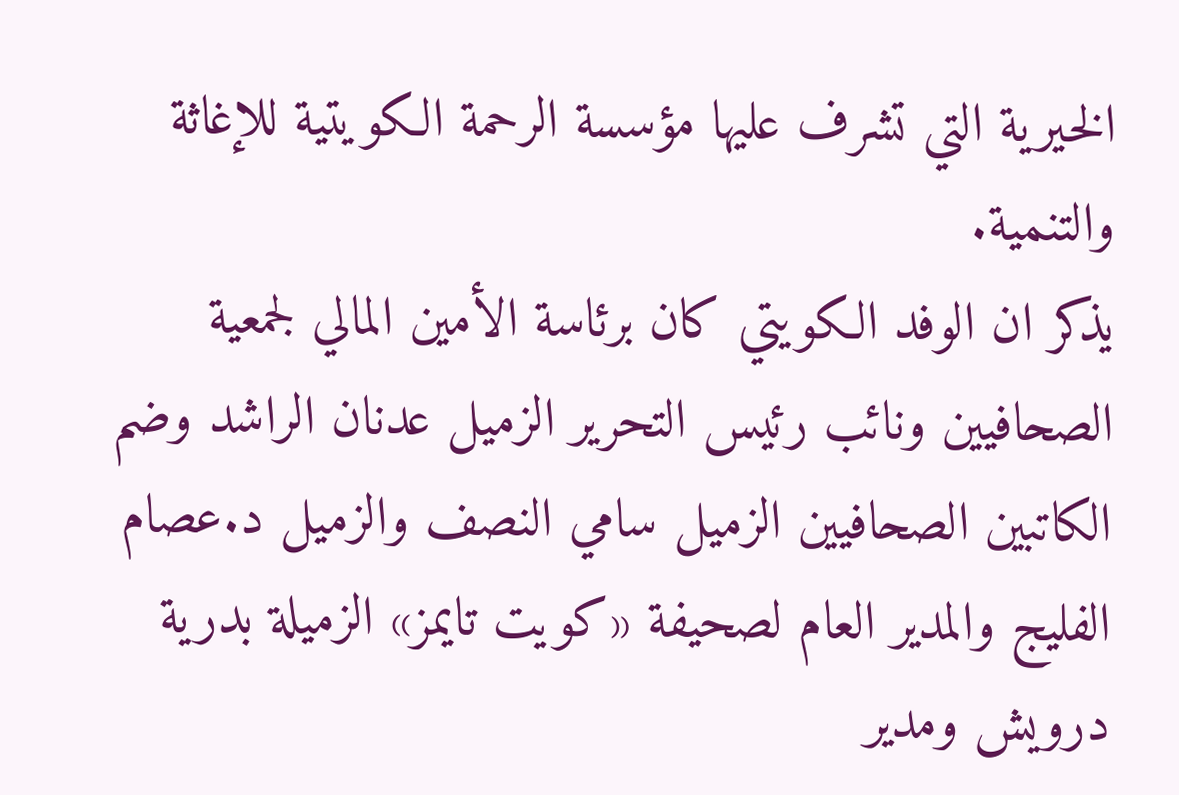الخيرية التي تشرف عليها مؤسسة الرحمة الكويتية للإغاثة والتنمية.
يذكر ان الوفد الكويتي كان برئاسة الأمين المالي لجمعية الصحافيين ونائب رئيس التحرير الزميل عدنان الراشد وضم الكاتبين الصحافيين الزميل سامي النصف والزميل د.عصام الفليج والمدير العام لصحيفة «كويت تايمز» الزميلة بدرية درويش ومدير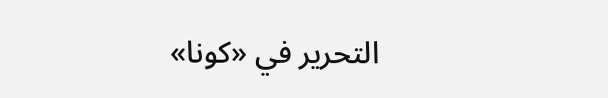التحرير في «كونا»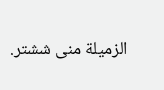الزميلة منى ششتر.